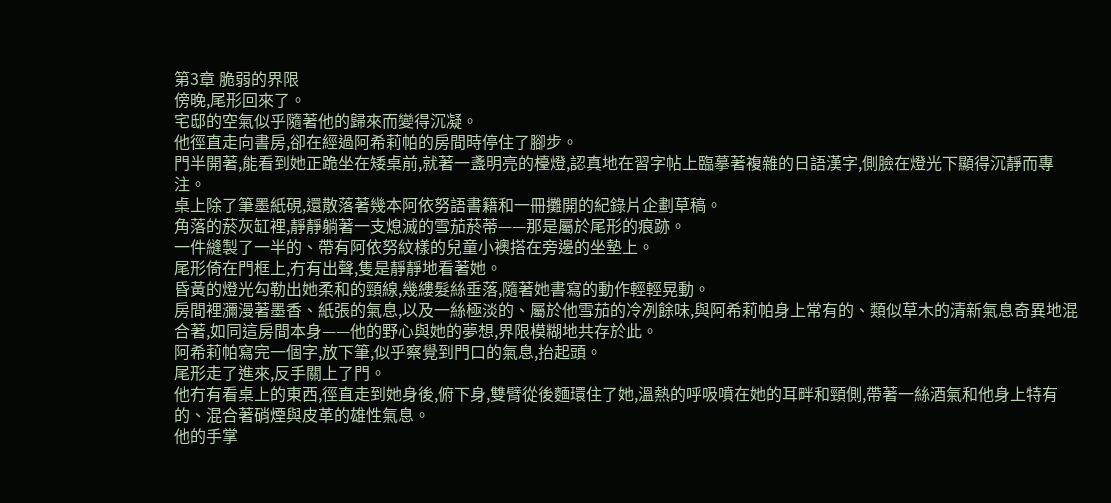第3章 脆弱的界限
傍晚,尾形回來了。
宅邸的空氣似乎隨著他的歸來而變得沉凝。
他徑直走向書房,卻在經過阿希莉帕的房間時停住了腳步。
門半開著,能看到她正跪坐在矮桌前,就著一盞明亮的檯燈,認真地在習字帖上臨摹著複雜的日語漢字,側臉在燈光下顯得沉靜而專注。
桌上除了筆墨紙硯,還散落著幾本阿依努語書籍和一冊攤開的紀錄片企劃草稿。
角落的菸灰缸裡,靜靜躺著一支熄滅的雪茄菸蒂——那是屬於尾形的痕跡。
一件縫製了一半的、帶有阿依努紋樣的兒童小襖搭在旁邊的坐墊上。
尾形倚在門框上,冇有出聲,隻是靜靜地看著她。
昏黃的燈光勾勒出她柔和的頸線,幾縷髮絲垂落,隨著她書寫的動作輕輕晃動。
房間裡瀰漫著墨香、紙張的氣息,以及一絲極淡的、屬於他雪茄的冷冽餘味,與阿希莉帕身上常有的、類似草木的清新氣息奇異地混合著,如同這房間本身——他的野心與她的夢想,界限模糊地共存於此。
阿希莉帕寫完一個字,放下筆,似乎察覺到門口的氣息,抬起頭。
尾形走了進來,反手關上了門。
他冇有看桌上的東西,徑直走到她身後,俯下身,雙臂從後麵環住了她,溫熱的呼吸噴在她的耳畔和頸側,帶著一絲酒氣和他身上特有的、混合著硝煙與皮革的雄性氣息。
他的手掌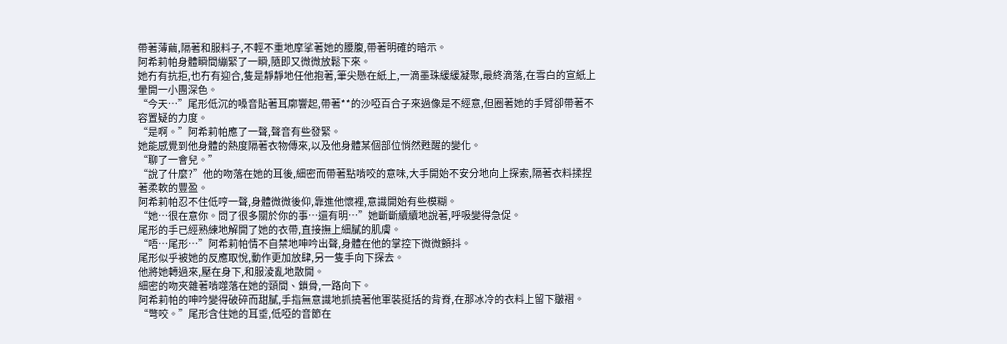帶著薄繭,隔著和服料子,不輕不重地摩挲著她的腰腹,帶著明確的暗示。
阿希莉帕身體瞬間繃緊了一瞬,隨即又微微放鬆下來。
她冇有抗拒,也冇有迎合,隻是靜靜地任他抱著,筆尖懸在紙上,一滴墨珠緩緩凝聚,最終滴落,在雪白的宣紙上暈開一小團深色。
“今天…”尾形低沉的嗓音貼著耳廓響起,帶著**的沙啞百合子來過像是不經意,但圈著她的手臂卻帶著不容置疑的力度。
“是啊。”阿希莉帕應了一聲,聲音有些發緊。
她能感覺到他身體的熱度隔著衣物傳來,以及他身體某個部位悄然甦醒的變化。
“聊了一會兒。”
“說了什麼?”他的吻落在她的耳後,細密而帶著點啃咬的意味,大手開始不安分地向上探索,隔著衣料揉捏著柔軟的豐盈。
阿希莉帕忍不住低哼一聲,身體微微後仰,靠進他懷裡,意識開始有些模糊。
“她…很在意你。問了很多關於你的事…還有明…”她斷斷續續地說著,呼吸變得急促。
尾形的手已經熟練地解開了她的衣帶,直接撫上細膩的肌膚。
“唔…尾形…”阿希莉帕情不自禁地呻吟出聲,身體在他的掌控下微微顫抖。
尾形似乎被她的反應取悅,動作更加放肆,另一隻手向下探去。
他將她轉過來,壓在身下,和服淩亂地散開。
細密的吻夾雜著啃噬落在她的頸間、鎖骨,一路向下。
阿希莉帕的呻吟變得破碎而甜膩,手指無意識地抓撓著他軍裝挺括的背脊,在那冰冷的衣料上留下皺褶。
“彆咬。”尾形含住她的耳垂,低啞的音節在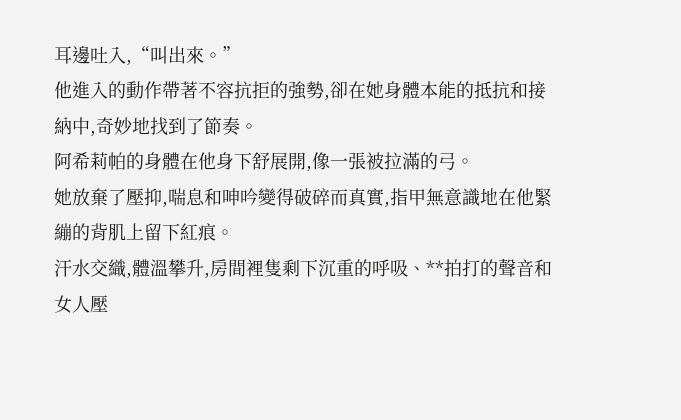耳邊吐入,“叫出來。”
他進入的動作帶著不容抗拒的強勢,卻在她身體本能的抵抗和接納中,奇妙地找到了節奏。
阿希莉帕的身體在他身下舒展開,像一張被拉滿的弓。
她放棄了壓抑,喘息和呻吟變得破碎而真實,指甲無意識地在他緊繃的背肌上留下紅痕。
汗水交織,體溫攀升,房間裡隻剩下沉重的呼吸、**拍打的聲音和女人壓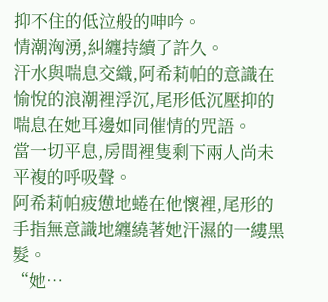抑不住的低泣般的呻吟。
情潮洶湧,糾纏持續了許久。
汗水與喘息交織,阿希莉帕的意識在愉悅的浪潮裡浮沉,尾形低沉壓抑的喘息在她耳邊如同催情的咒語。
當一切平息,房間裡隻剩下兩人尚未平複的呼吸聲。
阿希莉帕疲憊地蜷在他懷裡,尾形的手指無意識地纏繞著她汗濕的一縷黑髮。
“她…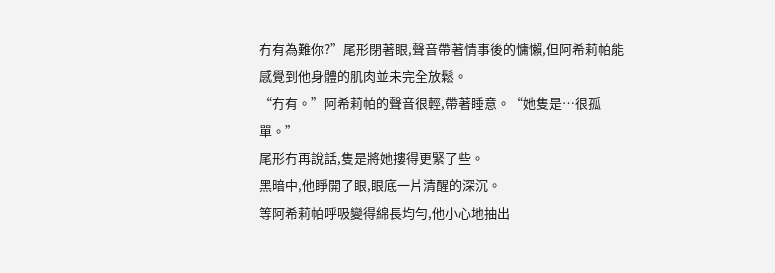冇有為難你?”尾形閉著眼,聲音帶著情事後的慵懶,但阿希莉帕能感覺到他身體的肌肉並未完全放鬆。
“冇有。”阿希莉帕的聲音很輕,帶著睡意。“她隻是…很孤單。”
尾形冇再說話,隻是將她摟得更緊了些。
黑暗中,他睜開了眼,眼底一片清醒的深沉。
等阿希莉帕呼吸變得綿長均勻,他小心地抽出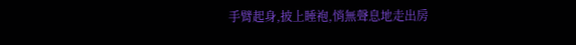手臂起身,披上睡袍,悄無聲息地走出房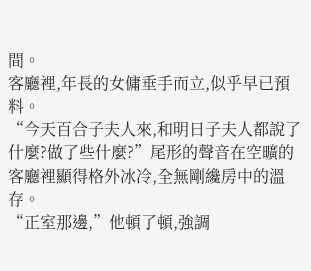間。
客廳裡,年長的女傭垂手而立,似乎早已預料。
“今天百合子夫人來,和明日子夫人都說了什麼?做了些什麼?”尾形的聲音在空曠的客廳裡顯得格外冰冷,全無剛纔房中的溫存。
“正室那邊,”他頓了頓,強調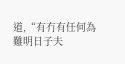道,“有冇有任何為難明日子夫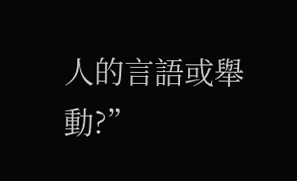人的言語或舉動?”